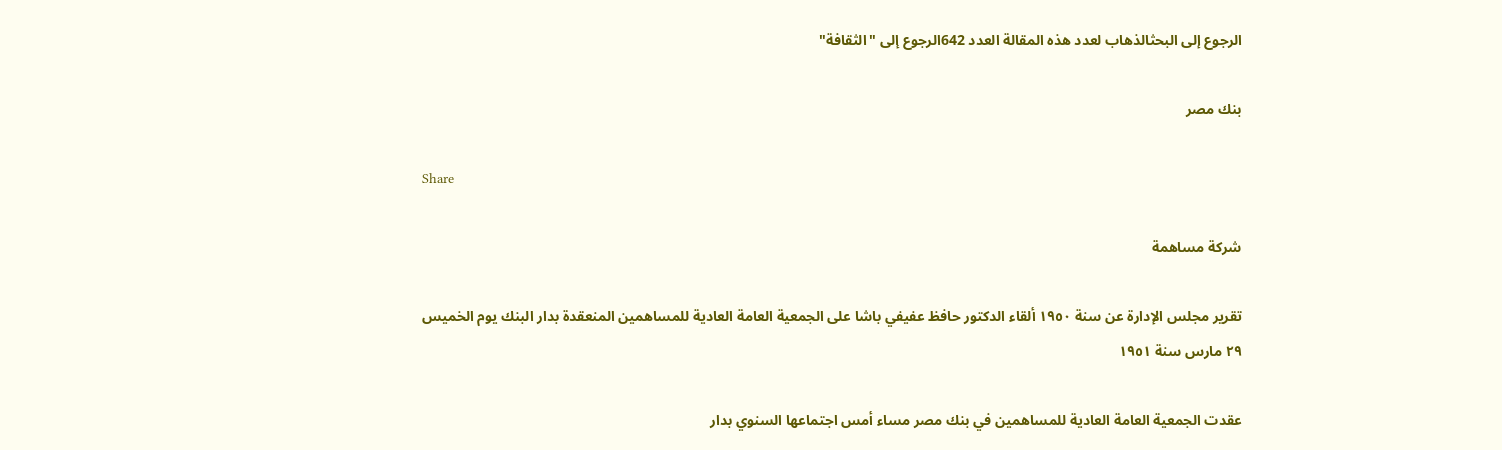الرجوع إلى البحثالذهاب لعدد هذه المقالة العدد 642الرجوع إلى "الثقافة"

بنك مصر

Share

شركة مساهمة

تقرير مجلس الإدارة عن سنة ١٩٥٠ ألقاء الدكتور حافظ عفيفي باشا على الجمعية العامة العادية للمساهمين المنعقدة بدار البنك يوم الخميس ٢٩ مارس سنة ١٩٥١

عقدت الجمعية العامة العادية للمساهمين في بنك مصر مساء أمس اجتماعها السنوي بدار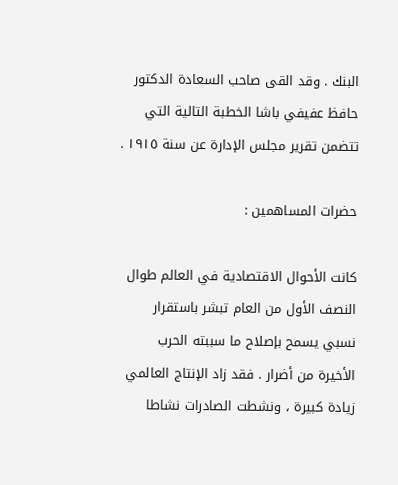البنك . وقد القى صاحب السعادة الدكتور حافظ عفيفي باشا الخطبة التالية التي تتضمن تقرير مجلس الإدارة عن سنة ١٩١٥ .

حضرات المساهمين :

كانت الأحوال الاقتصادية في العالم طوال النصف الأول من العام تبشر باستقرار نسبي يسمح بإصلاح ما سببته الحرب الأخيرة من أضرار . فقد زاد الإنتاج العالمي زيادة كبيرة ، ونشطت الصادرات نشاطا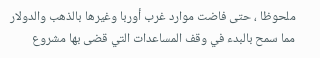ملحوظا ، حتى فاضت موارد غرب أوربا وغيرها بالذهب والدولار مما سمح بالبدء في وقف المساعدات التي قضى بها مشروع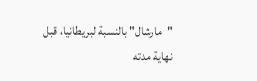"مارشال" بالنسبة لبريطانيا، قبل نهاية مدته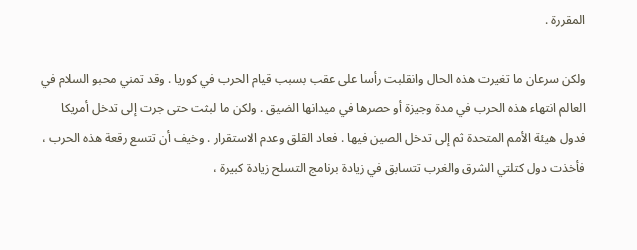المقررة .

ولكن سرعان ما تغيرت هذه الحال وانقلبت رأسا على عقب بسبب قيام الحرب في كوريا . وقد تمني محبو السلام في العالم انتهاء هذه الحرب في مدة وجيزة أو حصرها في ميدانها الضيق . ولكن ما لبثت حتى جرت إلى تدخل أمريكا فدول هيئة الأمم المتحدة ثم إلى تدخل الصين فيها . فعاد القلق وعدم الاستقرار . وخيف أن تتسع رقعة هذه الحرب ، فأخذت دول كتلتي الشرق والغرب تتسابق في زيادة برنامج التسلح زيادة كبيرة ،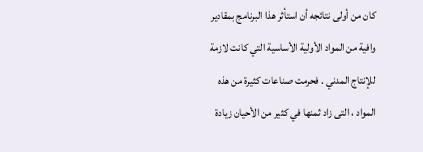كان من أولى نتائجه أن استأثر هذا البرنامج بمقادير وافية من المواد الأولية الأساسية التي كانت لازمة للإنتاج المدني . فحرمت صناعات كثيرة من هذه المواد ، التى زاد ثمنها في كثير من الأحيان زيادة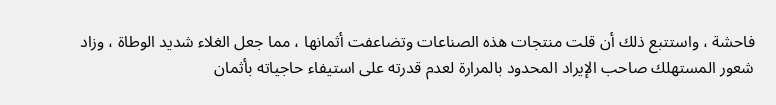فاحشة ، واستتبع ذلك أن قلت منتجات هذه الصناعات وتضاعفت أثمانها ، مما جعل الغلاء شديد الوطاة ، وزاد شعور المستهلك صاحب الإيراد المحدود بالمرارة لعدم قدرته على استيفاء حاجياته بأثمان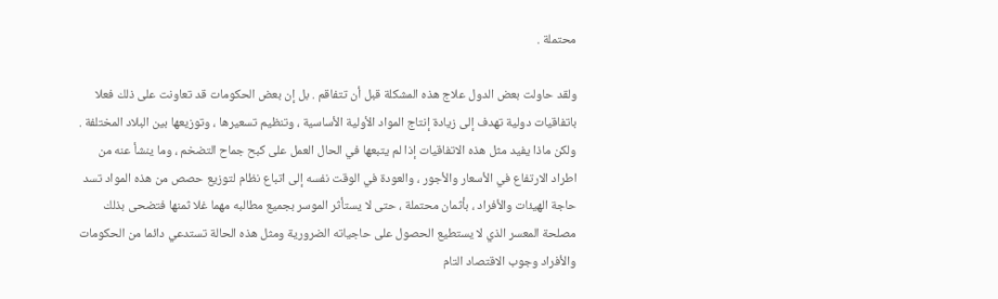محتملة .

ولقد حاولت بعض الدول علاج هذه المشكلة قبل أن تتفاقم . بل إن بعض الحكومات قد تعاونت على ذلك فعلا باتفاقيات دولية تهدف إلى زيادة إنتاج المواد الأولية الأساسية ، وتنظيم تسعيرها ، وتوزيعها بين البلاد المختلفة . ولكن ماذا يفيد مثل هذه الاتفاقيات إذا لم يتبعها في الحال العمل على كبح جماح التضخم ، وما ينشأ عنه من اطراد الارتفاع في الأسعار والأجور ، والعودة في الوقت نفسه إلى اتباع نظام لتوزيع حصص من هذه المواد تسد حاجة الهيئات والأفراد ، بأثمان محتملة ، حتى لا يستأثر الموسر بجميع مطالبه مهما غلا ثمنها فتضحى بذلك مصلحة المعسر الذي لا يستطيع الحصول على حاجياته الضرورية ومثل هذه الحالة تستدعي دائما من الحكومات والأفراد وجوب الاقتصاد التام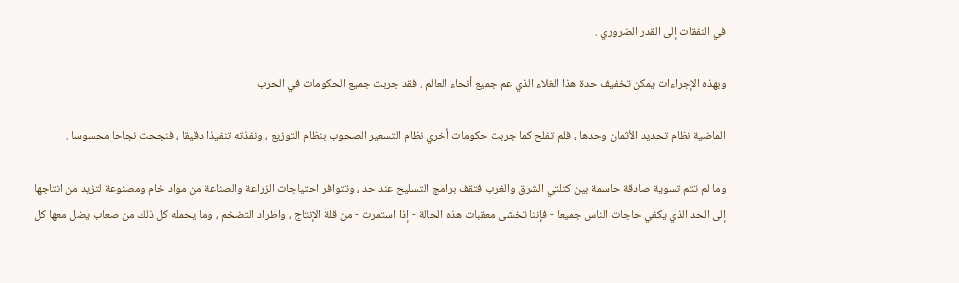في النفقات إلى القدر الضروري .

وبهذه الإجراءات يمكن تخفيف حدة هذا الغلاء الذي عم جميع أنحاء العالم . فقد جربت جميع الحكومات في الحرب

الماضية نظام تحديد الأثمان وحدها ، فلم تفلح كما جربت حكومات أخري نظام التسعير الصحوب بنظام التوزيع ، ونفذته تنفيذا دقيقا ، فنجحت نجاحا محسوسا .

وما لم تتم تسوية صادقة حاسمة بين كتلتي الشرق والغرب فتقف برامج التسليح عند حد ، وتتوافر احتياجات الزراعة والصناعة من مواد خام ومصنوعة لتزيد من انتاجها إلى الحد الذي يكفي حاجات الناس جميعا - فإننا تخشى معقبات هذه الحالة - إذا استمرت - من قلة الإنتاج ، واطراد التضخم ، وما يحمله كل ذلك من صعاب يضل معها كل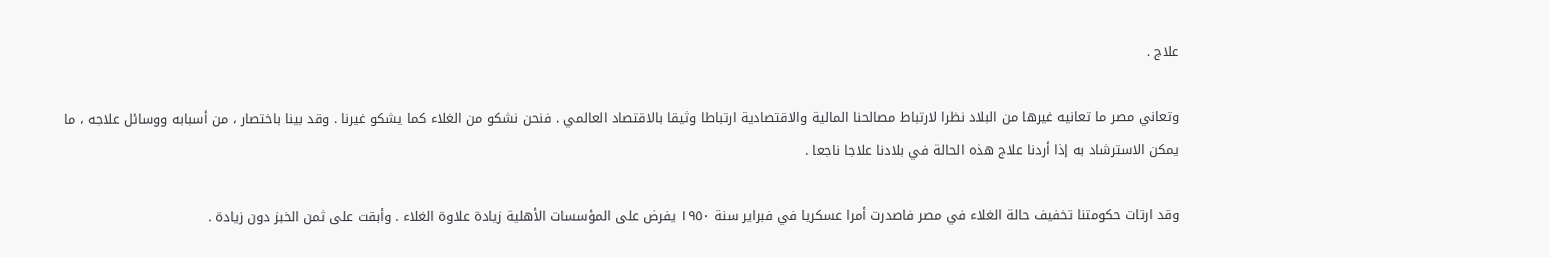علاج .

وتعاني مصر ما تعانيه غيرها من البلاد نظرا لارتباط مصالحنا المالية والاقتصادية ارتباطا وثيقا بالاقتصاد العالمي . فنحن نشكو من الغلاء كما يشكو غيرنا . وقد بينا باختصار ، من أسبابه ووسائل علاجه ، ما يمكن الاسترشاد به إذا أردنا علاج هذه الحالة في بلادنا علاجا ناجعا .

وقد ارتات حكومتنا تخفيف حالة الغلاء في مصر فاصدرت أمرا عسكريا في فبراير سنة ١٩٥٠ يفرض على المؤسسات الأهلية زيادة علاوة الغلاء . وأبقت على ثمن الخبز دون زيادة .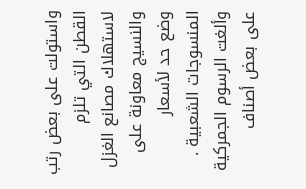واستولت على بعض رتب القطن التي تلزم لاستهلاك مصانع الغزل والنسيج معاونة على وضع حد لأسعار المنسوجات الشعبية . وألغت الرسوم الجمركية على بعض أصناف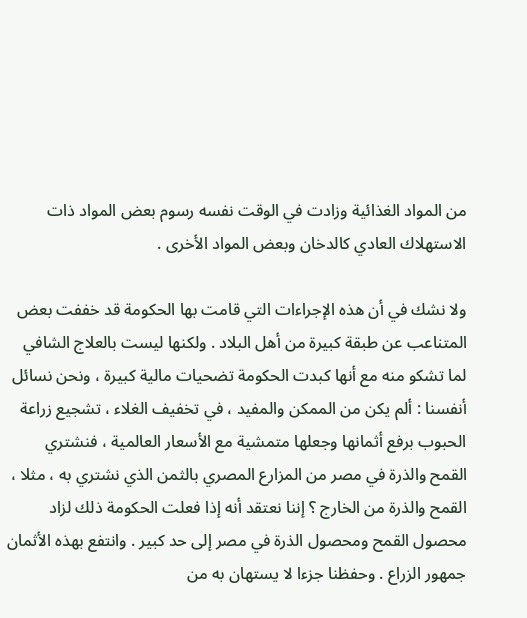من المواد الغذائية وزادت في الوقت نفسه رسوم بعض المواد ذات الاستهلاك العادي كالدخان وبعض المواد الأخرى .

ولا نشك في أن هذه الإجراءات التي قامت بها الحكومة قد خففت بعض المتناعب عن طبقة كبيرة من أهل البلاد . ولكنها ليست بالعلاج الشافي لما تشكو منه مع أنها كبدت الحكومة تضحيات مالية كبيرة ، ونحن نسائل أنفسنا : ألم يكن من الممكن والمفيد ، في تخفيف الغلاء ، تشجيع زراعة الحبوب برفع أثمانها وجعلها متمشية مع الأسعار العالمية ، فنشتري القمح والذرة في مصر من المزارع المصري بالثمن الذي نشتري به ، مثلا ، القمح والذرة من الخارج ؟ إننا نعتقد أنه إذا فعلت الحكومة ذلك لزاد محصول القمح ومحصول الذرة في مصر إلى حد كبير . وانتفع بهذه الأثمان جمهور الزراع . وحفظنا جزءا لا يستهان به من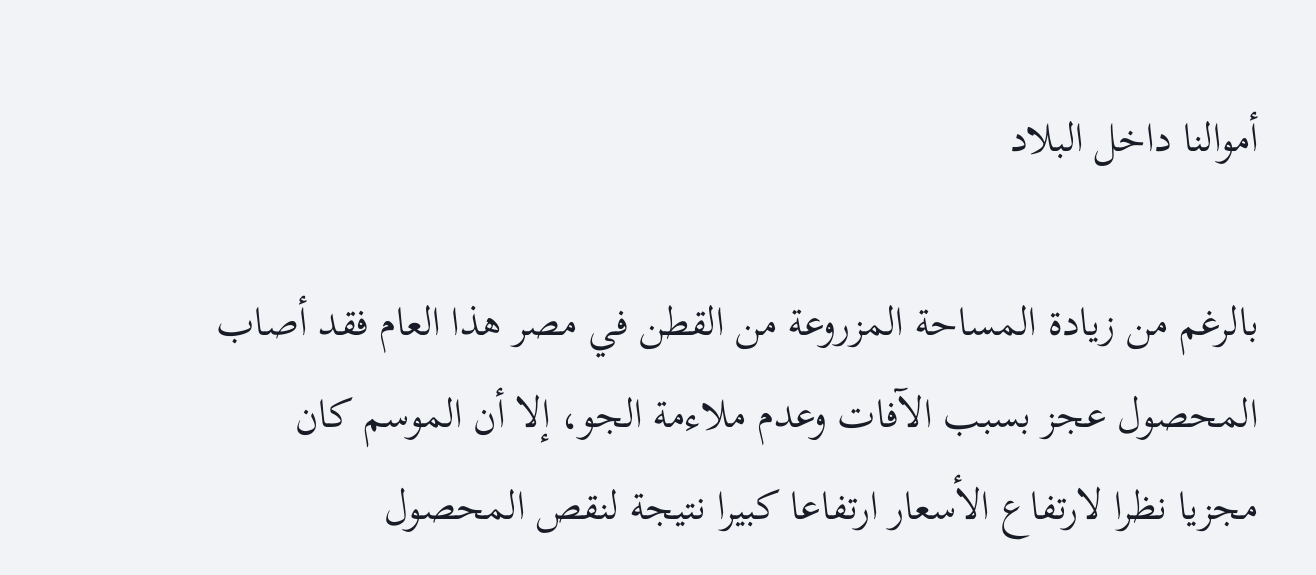أموالنا داخل البلاد

بالرغم من زيادة المساحة المزروعة من القطن في مصر هذا العام فقد أصاب المحصول عجز بسبب الآفات وعدم ملاءمة الجو، إلا أن الموسم كان مجزيا نظرا لارتفاع الأسعار ارتفاعا كبيرا نتيجة لنقص المحصول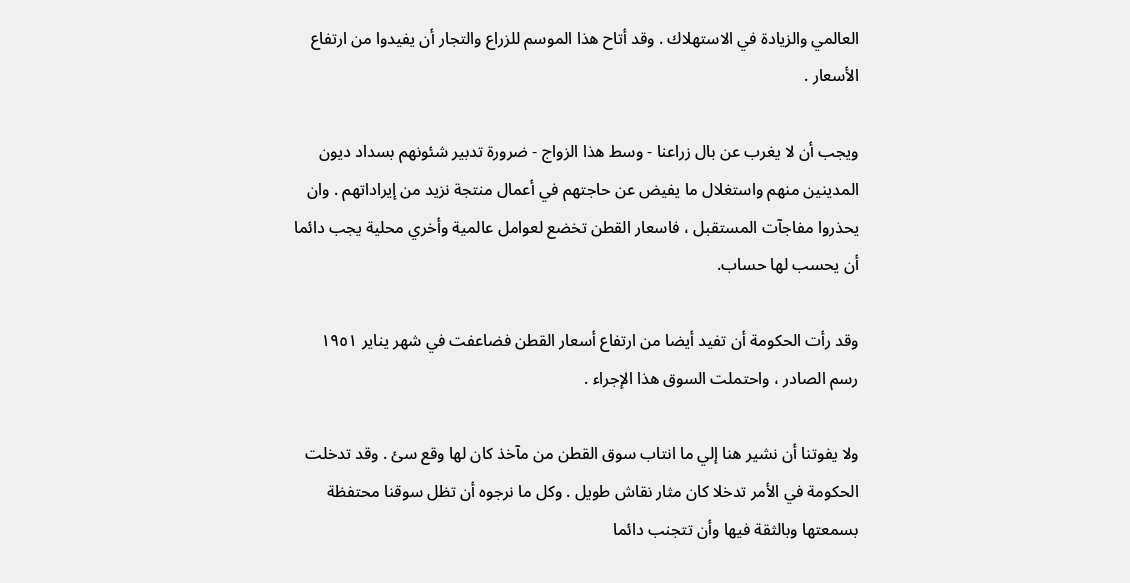العالمي والزيادة في الاستهلاك . وقد أتاح هذا الموسم للزراع والتجار أن يفيدوا من ارتفاع الأسعار .

ويجب أن لا يغرب عن بال زراعنا - وسط هذا الزواج - ضرورة تدبير شئونهم بسداد ديون المدينين منهم واستغلال ما يفيض عن حاجتهم في أعمال منتجة نزيد من إيراداتهم . وان يحذروا مفاجآت المستقبل ، فاسعار القطن تخضع لعوامل عالمية وأخري محلية يجب دائما أن يحسب لها حساب.

وقد رأت الحكومة أن تفيد أيضا من ارتفاع أسعار القطن فضاعفت في شهر يناير ١٩٥١ رسم الصادر ، واحتملت السوق هذا الإجراء .

ولا يفوتنا أن نشير هنا إلي ما انتاب سوق القطن من مآخذ كان لها وقع سئ . وقد تدخلت الحكومة في الأمر تدخلا كان مثار نقاش طويل . وكل ما نرجوه أن تظل سوقنا محتفظة بسمعتها وبالثقة فيها وأن تتجنب دائما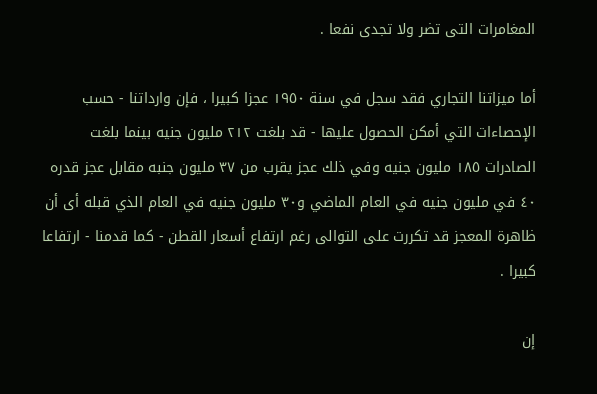المغامرات التى تضر ولا تجدى نفعا .

أما ميزاتنا التجاري فقد سجل في سنة ١٩٥٠ عجزا كبيرا ، فإن وارداتنا - حسب الإحصاءات التي أمكن الحصول عليها - قد بلغت ٢١٢ مليون جنيه بينما بلغت الصادرات ١٨٥ مليون جنيه وفي ذلك عجز يقرب من ٣٧ مليون جنبه مقابل عجز قدره ٤٠ في مليون جنيه في العام الماضي و٣٠ مليون جنيه في العام الذي قبله أى أن ظاهرة المعجز قد تكررت على التوالى رغم ارتفاع أسعار القطن - كما قدمنا - ارتفاعا كبيرا .

إن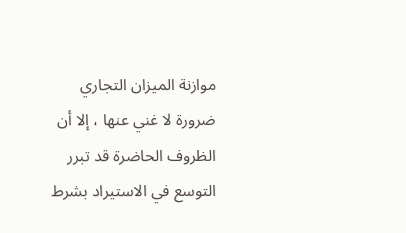موازنة الميزان التجاري ضرورة لا غني عنها ، إلا أن الظروف الحاضرة قد تبرر التوسع في الاستيراد بشرط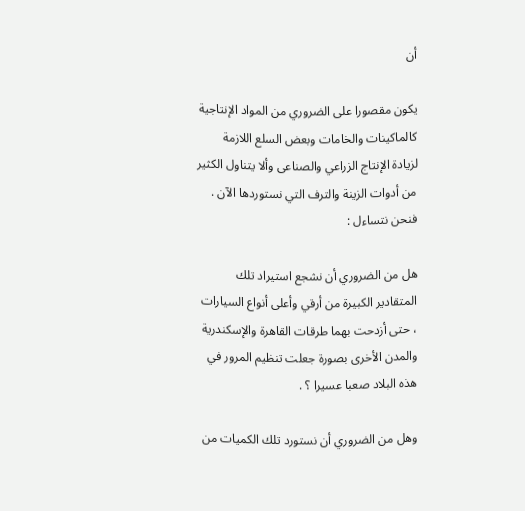أن

يكون مقصورا على الضروري من المواد الإنتاجية كالماكينات والخامات وبعض السلع اللازمة لزيادة الإنتاج الزراعي والصناعى وألا يتناول الكثير من أدوات الزينة والترف التي نستوردها الآن . فنحن نتساءل :

هل من الضروري أن نشجع استيراد تلك المتقادير الكبيرة من أرقي وأعلى أنواع السيارات ، حتى أزدحت بهما طرقات القاهرة والإسكندرية والمدن الأخرى بصورة جعلت تنظيم المرور في هذه البلاد صعبا عسيرا ؟ .

وهل من الضروري أن نستورد تلك الكميات من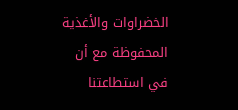الخضراوات والأغذية المحفوظة مع أن في استطاعتنا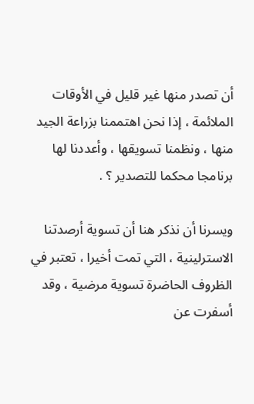أن تصدر منها غير قليل في الأوقات الملائمة ، إذا نحن اهتممنا بزراعة الجيد منها ، ونظمنا تسويقها ، وأعددنا لها برنامجا محكما للتصدير ؟ .

ويسرنا أن نذكر هنا أن تسوية أرصدتنا الاسترلينية ، التي تمت أخيرا ، تعتبر في الظروف الحاضرة تسوية مرضية ، وقد أسفرت عن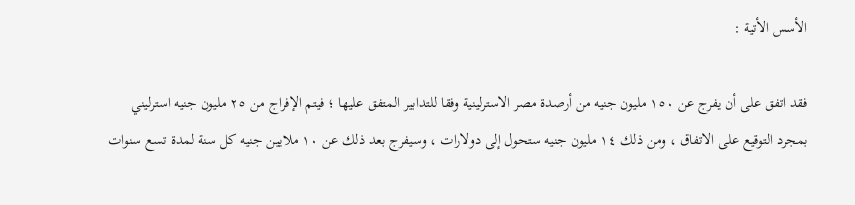الأسس الأتية :

فقد اتفق على أن يفرج عن ١٥٠ مليون جنيه من أرصدة مصر الاسترلينية وفقا للتدابير المتفق عليها ؛ فيتم الإفراج من ٢٥ مليون جنيه استرليني بمجرد التوقيع على الاتفاق ، ومن ذلك ١٤ مليون جنيه ستحول إلى دولارات ، وسيفرج بعد ذلك عن ١٠ ملايين جنيه كل سنة لمدة تسع سنوات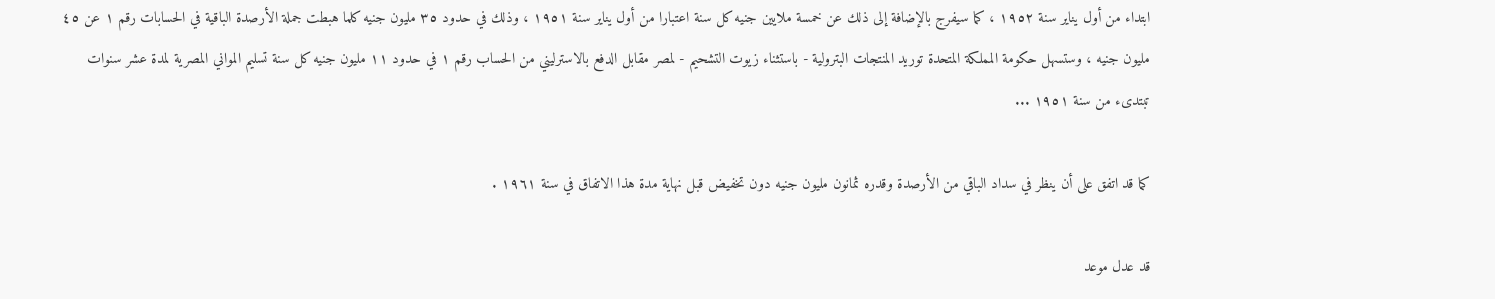ابتداء من أول يناير سنة ١٩٥٢ ، كما سيفرج بالإضافة إلى ذلك عن خمسة ملايين جنيه كل سنة اعتبارا من أول يناير سنة ١٩٥١ ، وذلك في حدود ٣٥ مليون جنيه كلما هبطت جملة الأرصدة الباقية في الحسابات رقم ١ عن ٤٥ مليون جنيه ، وستسهل حكومة المملكة المتحدة توريد المنتجات البترولية - باستثناء زيوت التشحيم - لمصر مقابل الدفع بالاسترليني من الحساب رقم ١ في حدود ١١ مليون جنيه كل سنة تسليم المواني المصرية لمدة عشر سنوات تبتدىء من سنة ١٩٥١ ...

كما قد اتفق على أن ينظر في سداد الباقي من الأرصدة وقدره ثمانون مليون جنيه دون تخفيض قبل نهاية مدة هذا الاتفاق في سنة ١٩٦١ .

قد عدل موعد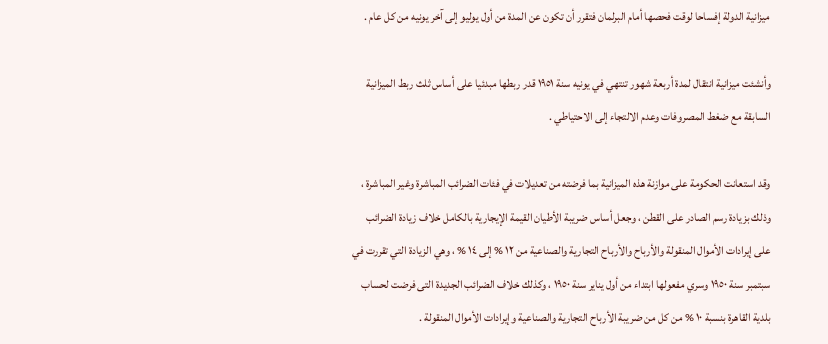ميزانية الدولة إفساحا لوقت فحصها أمام البرلمان فتقرر أن تكون عن المدة من أول يوليو إلى آخر يونيه من كل عام .

وأنشئت ميزانية انتقال لمدة أربعة شهور تنتهي في يونيه سنة ١٩٥١ قدر ربطها مبدئيا على أساس ثلث ربط الميزانية السابقة مع ضغط المصروفات وعدم الالتجاء إلى الاحتياطي .

وقد استعانت الحكومة على موازنة هذه الميزانية بما فرضته من تعديلات في فئات الضرائب المباشرة وغير المباشرة ، وذلك بزيادة رسم الصادر على القطن ، وجعل أساس ضريبة الأطيان القيمة الإيجارية بالكامل خلاف زيادة الضرائب على إيرادات الأموال المنقولة والأرباح والأرباح التجارية والصناعية من ١٢ % إلى ١٤ % ، وهي الزيادة التي تقررت في سبتمبر سنة ١٩٥٠ وسري مفعولها ابتداء من أول يناير سنة ١٩٥٠ ، وكذلك خلاف الضرائب الجديدة التى فرضت لحساب بلدية القاهرة بنسبة ١٠ % من كل من ضريبة الأرباح التجارية والصناعية وإيرادات الأموال المنقولة .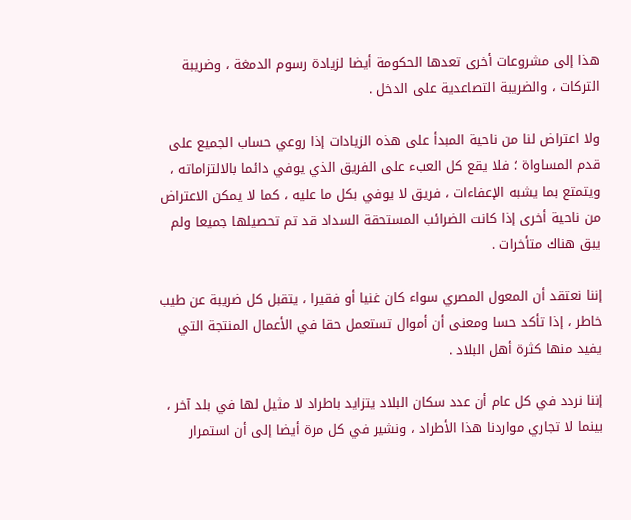هذا إلى مشروعات أخرى تعدها الحكومة أيضا لزيادة رسوم الدمغة ، وضريبة التركات ، والضريبة التصاعدية على الدخل .

ولا اعتراض لنا من ناحية المبدأ على هذه الزيادات إذا روعي حساب الجميع على قدم المساواة ؛ فلا يقع كل العبء على الفريق الذي يوفي دائما بالالتزاماته ، ويتمتع بما يشبه الإعفاءات ، فريق لا يوفي بكل ما عليه ، كما لا يمكن الاعتراض من ناحية أخرى إذا كانت الضرائب المستحقة السداد قد تم تحصيلها جميعا ولم يبق هناك متأخرات .

إننا نعتقد أن المعول المصري سواء كان غنيا أو فقيرا ، يتقبل كل ضريبة عن طيب خاطر ، إذا تأكد حسا ومعنى أن أموال تستعمل حقا في الأعمال المنتجة التي يفيد منها كثرة أهل البلاد .

إننا نردد في كل عام أن عدد سكان البلاد يتزايد باطراد لا مثيل لها في بلد آخر ، بينما لا تجاري مواردنا هذا الأطراد ، ونشير في كل مرة أيضا إلى أن استمرار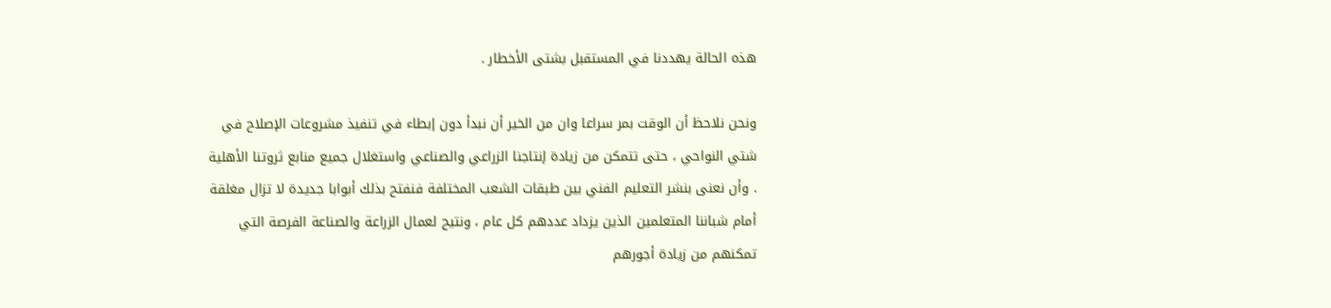هذه الحالة يهددنا في المستقبل بشتى الأخطار .

ونحن نلاحظ أن الوقت بمر سراعا وان من الخير أن نبدأ دون إبطاء في تنفيذ مشروعات الإصلاح في شتي النواحي ، حتى تتمكن من زيادة إنتاجنا الزراعي والصناعي واستغلال جميع منابع ثروتنا الأهلية . وأن نعنى بنشر التعليم الفني بين طبقات الشعب المختلفة فنفتح بذلك أبوابا جديدة لا تزال مغلقة أمام شباننا المتعلمين الذين يزداد عددهم كل عام ، ونتيح لعمال الزراعة والصناعة الفرصة التي تمكنهم من زيادة أجورهم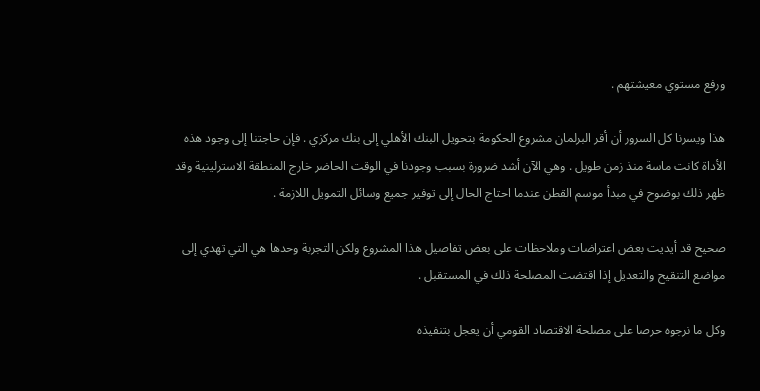ورفع مستوي معيشتهم .

هذا ويسرنا كل السرور أن أقر البرلمان مشروع الحكومة بتحويل البنك الأهلي إلى بنك مركزي . فإن حاجتنا إلى وجود هذه الأداة كانت ماسة منذ زمن طويل . وهي الآن أشد ضرورة بسبب وجودنا في الوقت الحاضر خارج المنطقة الاسترلينية وقد ظهر ذلك بوضوح في مبدأ موسم القطن عندما احتاج الحال إلى توفير جميع وسائل التمويل اللازمة .

صحيح قد أيديت بعض اعتراضات وملاحظات على بعض تفاصيل هذا المشروع ولكن التجربة وحدها هي التي تهدي إلى مواضع التنقيح والتعديل إذا اقتضت المصلحة ذلك في المستقبل .

وكل ما نرجوه حرصا على مصلحة الاقتصاد القومي أن يعجل بتنفيذه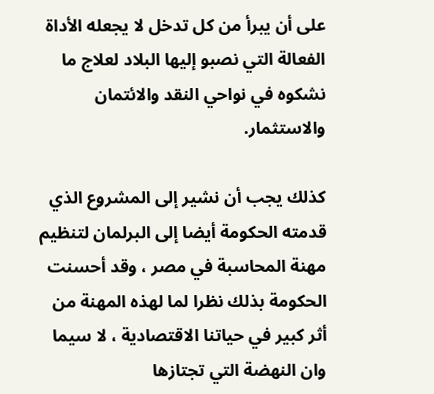على أن يبرأ من كل تدخل لا يجعله الأداة الفعالة التي نصبو إليها البلاد لعلاج ما نشكوه في نواحي النقد والائتمان والاستثمار.

كذلك يجب أن نشير إلى المشروع الذي قدمته الحكومة أيضا إلى البرلمان لتنظيم مهنة المحاسبة في مصر ، وقد أحسنت الحكومة بذلك نظرا لما لهذه المهنة من أثر كبير في حياتنا الاقتصادية ، لا سيما وان النهضة التي تجتازها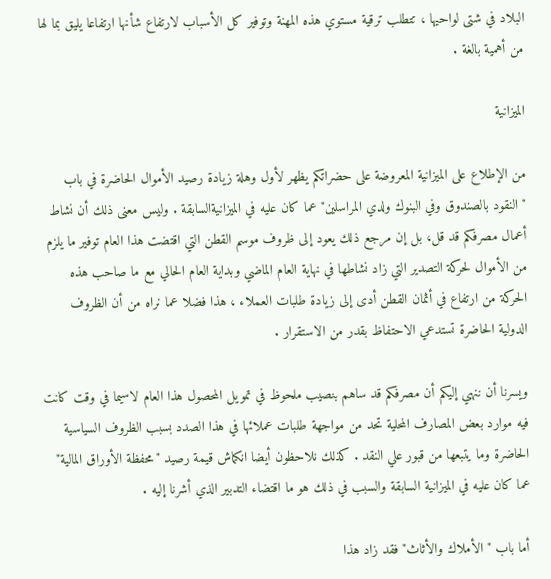البلاد في شتى لواحيها ، تتطلب ترقية مستوي هذه المهنة وتوفير كل الأسباب لارتفاع شأنها ارتفاعا يليق بما لها من أهمية بالغة .

الميزانية

من الإطلاع على الميزانية المعروضة على حضراتكم يظهر لأول وهلة زيادة رصيد الأموال الحاضرة في باب "النقود بالصندوق وفي البنوك ولدي المراسلين" عما كان عليه في الميزانيةالسابقة . وليس معنى ذلك أن نشاط أعمال مصرفكم قد قل، بل إن مرجع ذلك يعود إلى ظروف موسم القطن التي اقتضت هذا العام توفير ما يلزم من الأموال لحركة التصدير التي زاد نشاطها في نهاية العام الماضي وبداية العام الحالي مع ما صاحب هذه الحركة من ارتفاع في أثمان القطن أدى إلى زيادة طلبات العملاء ، هذا فضلا عما نراه من أن الظروف الدولية الحاضرة تستدعي الاحتفاظ بقدر من الاستقرار .

ويسرنا أن ننهي إليكم أن مصرفكم قد ساهم بنصيب ملحوظ في تمويل المحصول هذا العام لاسيما في وقت كانت فيه موارد بعض المصارف المحلية تحد من مواجهة طلبات عملائها في هذا الصدد بسبب الظروف السياسية الحاضرة وما يتبعها من قبور علي النقد . كذلك نلاحظون أيضا انكماش قيمة رصيد "محفظة الأوراق المالية" عما كان عليه في الميزانية السابقة والسبب في ذلك هو ما اقتضاء التدبير الذي أشرنا إليه .

أما باب "الأملاك والأثاث" فقد زاد هذا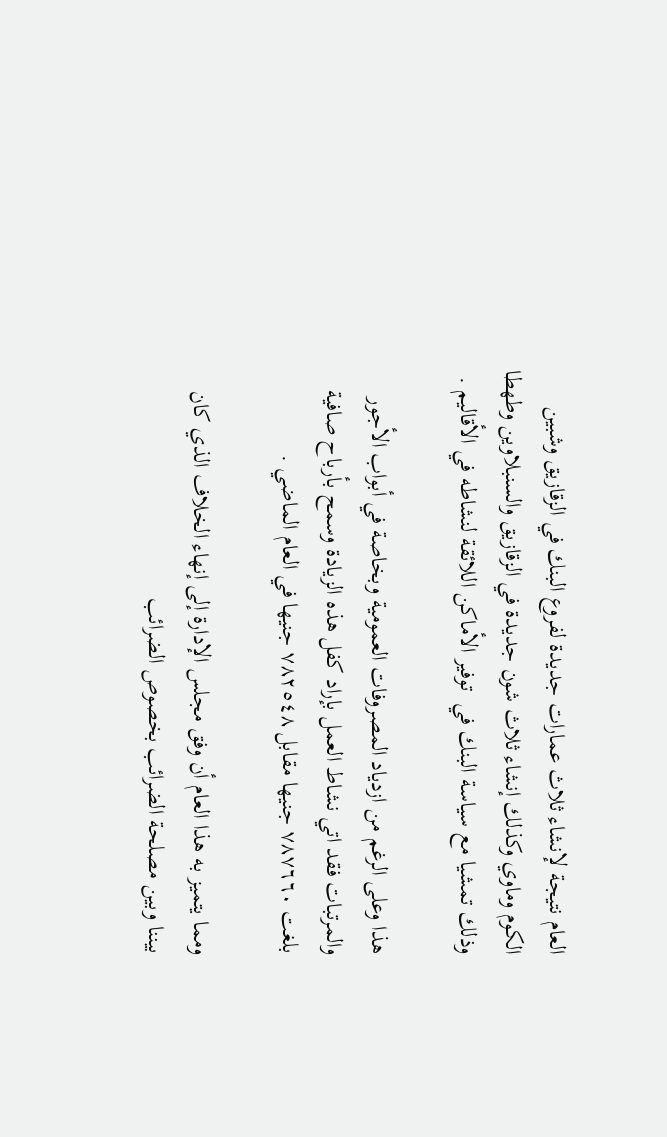العام نتيجة لإنشاء ثلاث عمارات جديدة لفروع البنك في الزقازيق وشبين الكوم وماوي وكذلك إنشاء ثلاث شون جديدة في الزقازيق والسنبلاوين وطهطا وذلك تمشيا مع سياسة البنك في  توفير الأماكن اللائقة لنشاطه في الأقاليم .

هذا وعلى الرغم من ازدياد المصروفات العمومية وبخاصة في أبواب الأجور والمرتبات فقد اتي نشاط العمل بإراد كفل هذه الزيادة وسمح بأرباح صافية بلغت ٧٨٧٦٦٠ جنيها مقابل ٧٨٢٥٤٨ جنيها في العام الماضي .

ومما يتميز به هذا العام أن وفق مجلس الإدارة إلى إنهاء الخلاف الذي كان بيننا وبين مصلحة الضرائب بخصوص الضرائب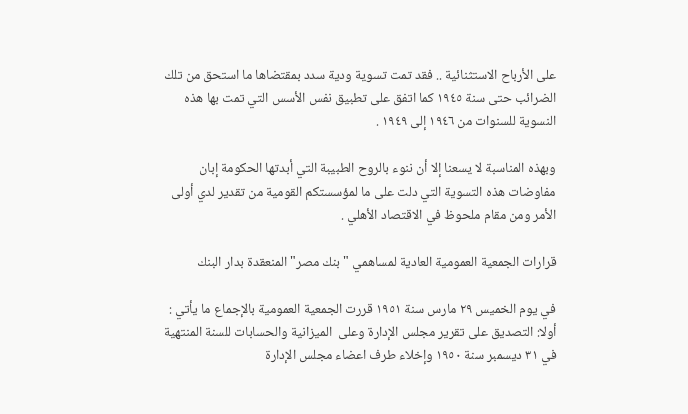على الأرباح الاستثنائية .. فقد تمت تسوية ودية سدد بمقتضاها ما استحق من تلك الضرائب حتى سنة ١٩٤٥ كما اتفق على تطبيق نفس الأسس التي تمت بها هذه النسوية للسنوات من ١٩٤٦ إلى ١٩٤٩ .

وبهذه المناسبة لا يسعنا إلا أن ننوء بالروح الطبيبة التي أبدتها الحكومة إبان مفاوضات هذه التسوية التي دلت على ما لمؤسستكم القومية من تقدير لدي أولى الأمر ومن مقام ملحوظ في الاقتصاد الأهلي .

قرارات الجمعية العمومية العادية لمساهمي "بنك مصر" المنعقدة بدار البنك

في يوم الخميس ٢٩ مارس سنة ١٩٥١ قررت الجمعية العمومية بالإجماع ما يأتي : أولا: التصديق على تقرير مجلس الإدارة وعلى  الميزانية والحسابات للسنة المنتهية في ٣١ ديسمبر سنة ١٩٥٠ وإخلاء طرف اعضاء مجلس الإدارة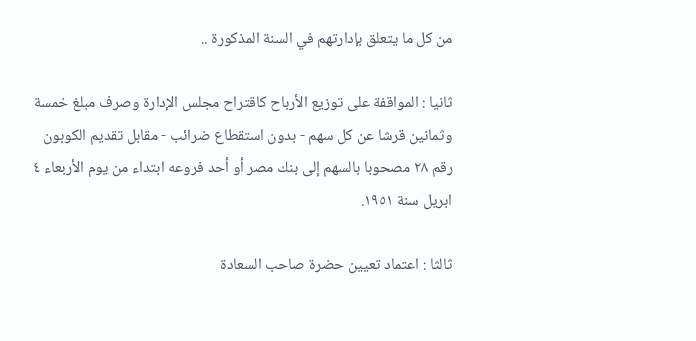من كل ما يتعلق بإدارتهم في السنة المذكورة ..

ثانيا : المواقفة على توزيع الأرباح كاقتراح مجلس الإدارة وصرف مبلغ خمسة وثمانين قرشا عن كل سهم - بدون استقطاع ضرائب - مقابل تقديم الكوبون رقم ٢٨ مصحوبا بالسهم إلى بنك مصر أو أحد فروعه ابتداء من يوم الأربعاء ٤ ابريل سنة ١٩٥١.

ثالثا : اعتماد تعيين حضرة صاحب السعادة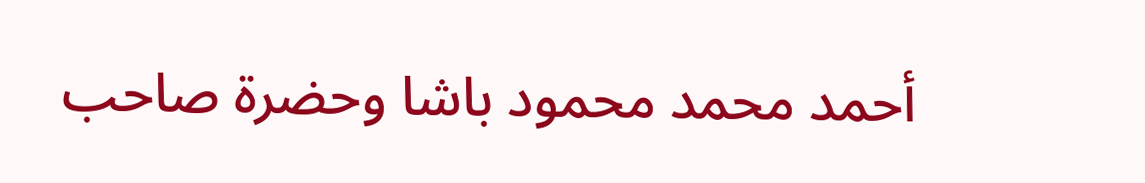أحمد محمد محمود باشا وحضرة صاحب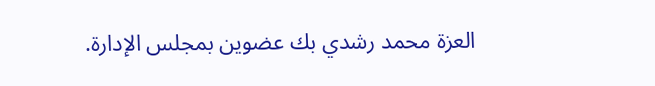العزة محمد رشدي بك عضوين بمجلس الإدارة.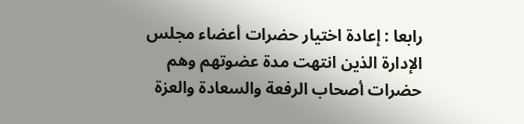رابعا : إعادة اختيار حضرات أعضاء مجلس الإدارة الذين انتهت مدة عضوتهم وهم حضرات أصحاب الرفعة والسعادة والعزة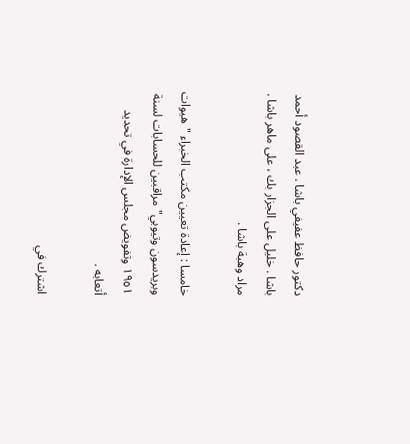دكتور حافظ عفيفي باشا . عبد القصود أحمد باشا . خليل على الجزار بك ، على ماهر باشا . مراد وهبة باشا .

خامسا : إعادة تعيين مكتب الخبراء "هيوات وبريدسون وتيوبي" مراقبين للحسابات لسنة ١٩٥١ وتفويض مجلس الإدارة في تحديد أتعابه .

اشترك في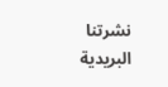نشرتنا البريدية